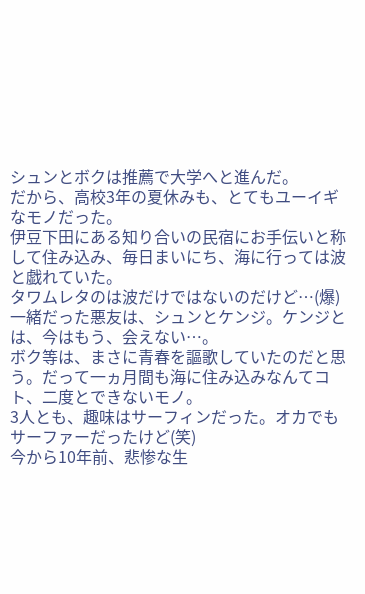シュンとボクは推薦で大学へと進んだ。
だから、高校3年の夏休みも、とてもユーイギなモノだった。
伊豆下田にある知り合いの民宿にお手伝いと称して住み込み、毎日まいにち、海に行っては波と戯れていた。
タワムレタのは波だけではないのだけど…(爆)
一緒だった悪友は、シュンとケンジ。ケンジとは、今はもう、会えない…。
ボク等は、まさに青春を謳歌していたのだと思う。だって一ヵ月間も海に住み込みなんてコト、二度とできないモノ。
3人とも、趣味はサーフィンだった。オカでもサーファーだったけど(笑)
今から10年前、悲惨な生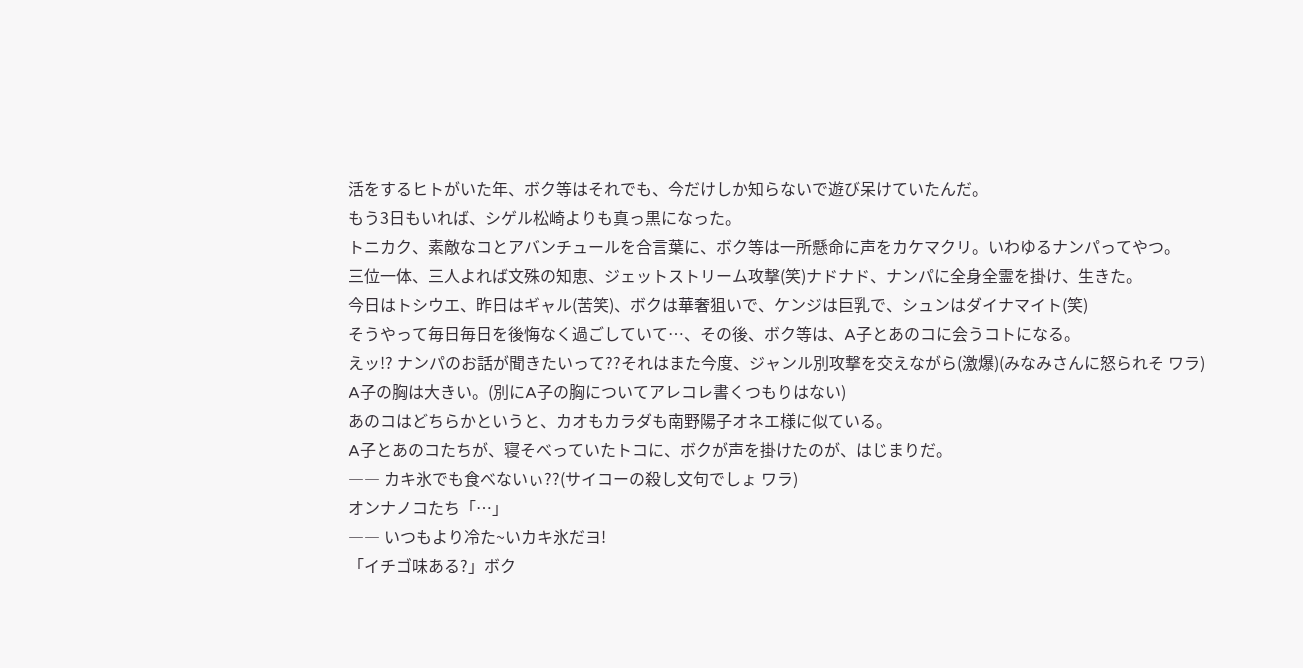活をするヒトがいた年、ボク等はそれでも、今だけしか知らないで遊び呆けていたんだ。
もう3日もいれば、シゲル松崎よりも真っ黒になった。
トニカク、素敵なコとアバンチュールを合言葉に、ボク等は一所懸命に声をカケマクリ。いわゆるナンパってやつ。
三位一体、三人よれば文殊の知恵、ジェットストリーム攻撃(笑)ナドナド、ナンパに全身全霊を掛け、生きた。
今日はトシウエ、昨日はギャル(苦笑)、ボクは華奢狙いで、ケンジは巨乳で、シュンはダイナマイト(笑)
そうやって毎日毎日を後悔なく過ごしていて…、その後、ボク等は、A子とあのコに会うコトになる。
えッ!? ナンパのお話が聞きたいって??それはまた今度、ジャンル別攻撃を交えながら(激爆)(みなみさんに怒られそ ワラ)
A子の胸は大きい。(別にA子の胸についてアレコレ書くつもりはない)
あのコはどちらかというと、カオもカラダも南野陽子オネエ様に似ている。
A子とあのコたちが、寝そべっていたトコに、ボクが声を掛けたのが、はじまりだ。
―― カキ氷でも食べないぃ??(サイコーの殺し文句でしょ ワラ)
オンナノコたち「…」
―― いつもより冷た~いカキ氷だヨ!
「イチゴ味ある?」ボク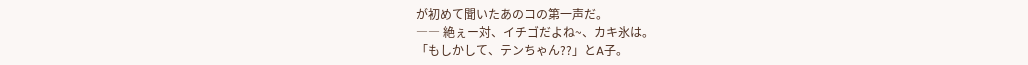が初めて聞いたあのコの第一声だ。
―― 絶ぇー対、イチゴだよね~、カキ氷は。
「もしかして、テンちゃん??」とA子。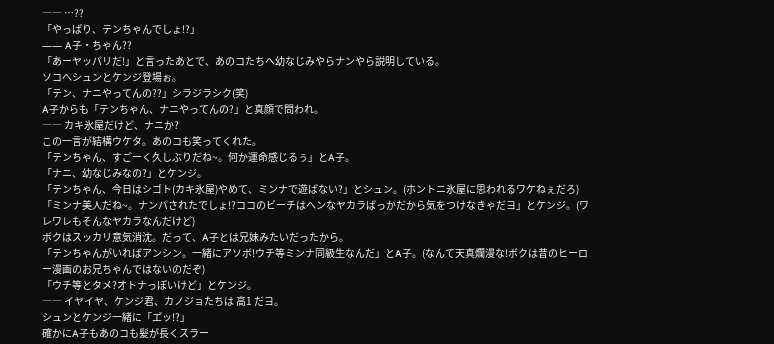―― …??
「やっぱり、テンちゃんでしょ!?」
―― A子・ちゃん??
「あーヤッパリだ!」と言ったあとで、あのコたちへ幼なじみやらナンやら説明している。
ソコへシュンとケンジ登場ぉ。
「テン、ナニやってんの??」シラジラシク(笑)
A子からも「テンちゃん、ナニやってんの?」と真顔で問われ。
―― カキ氷屋だけど、ナニか?
この一言が結構ウケタ。あのコも笑ってくれた。
「テンちゃん、すごーく久しぶりだね~。何か運命感じるぅ」とA子。
「ナニ、幼なじみなの?」とケンジ。
「テンちゃん、今日はシゴト(カキ氷屋)やめて、ミンナで遊ばない?」とシュン。(ホントニ氷屋に思われるワケねぇだろ)
「ミンナ美人だね~。ナンパされたでしょ!?ココのビーチはヘンなヤカラばっかだから気をつけなきゃだヨ」とケンジ。(ワレワレもそんなヤカラなんだけど)
ボクはスッカリ意気消沈。だって、A子とは兄妹みたいだったから。
「テンちゃんがいればアンシン。一緒にアソボ!ウチ等ミンナ同級生なんだ」とA子。(なんて天真爛漫な!ボクは昔のヒーロー漫画のお兄ちゃんではないのだぞ)
「ウチ等とタメ?オトナっぽいけど」とケンジ。
―― イヤイヤ、ケンジ君、カノジョたちは 高1 だヨ。
シュンとケンジ一緒に「エ゙ッ!?」
確かにA子もあのコも髪が長くスラー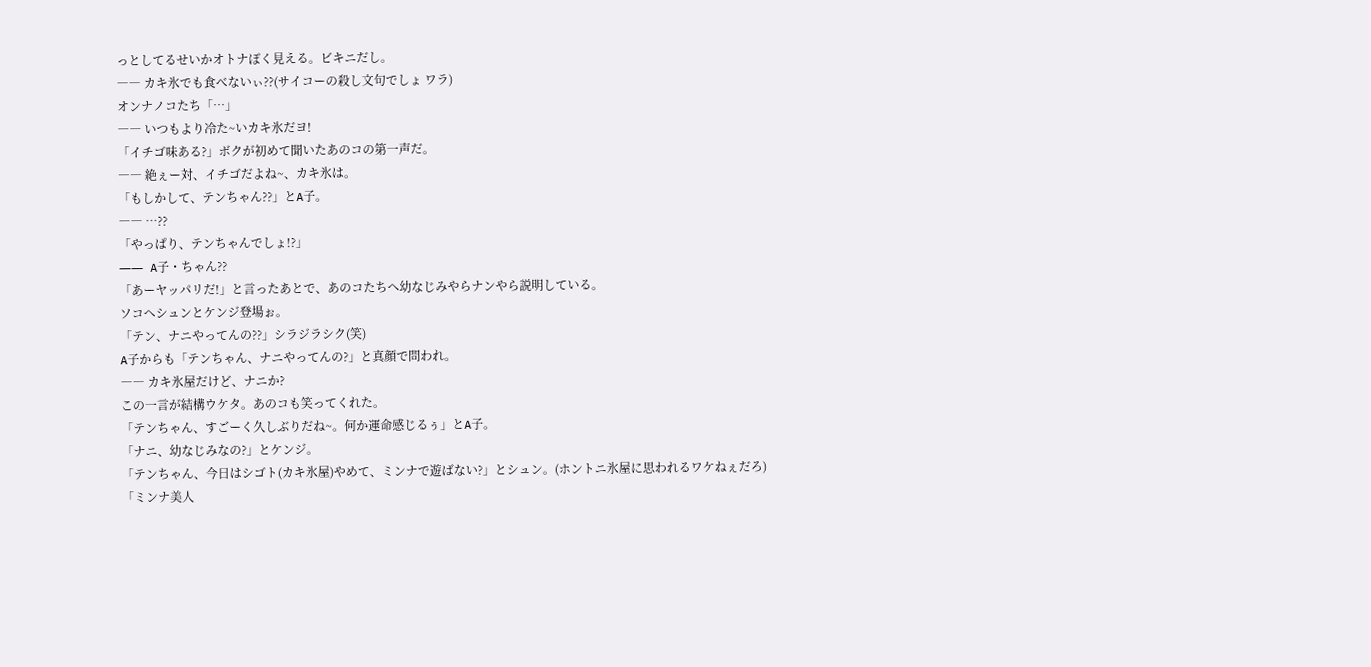っとしてるせいかオトナぽく見える。ビキニだし。
―― カキ氷でも食べないぃ??(サイコーの殺し文句でしょ ワラ)
オンナノコたち「…」
―― いつもより冷た~いカキ氷だヨ!
「イチゴ味ある?」ボクが初めて聞いたあのコの第一声だ。
―― 絶ぇー対、イチゴだよね~、カキ氷は。
「もしかして、テンちゃん??」とA子。
―― …??
「やっぱり、テンちゃんでしょ!?」
―― A子・ちゃん??
「あーヤッパリだ!」と言ったあとで、あのコたちへ幼なじみやらナンやら説明している。
ソコへシュンとケンジ登場ぉ。
「テン、ナニやってんの??」シラジラシク(笑)
A子からも「テンちゃん、ナニやってんの?」と真顔で問われ。
―― カキ氷屋だけど、ナニか?
この一言が結構ウケタ。あのコも笑ってくれた。
「テンちゃん、すごーく久しぶりだね~。何か運命感じるぅ」とA子。
「ナニ、幼なじみなの?」とケンジ。
「テンちゃん、今日はシゴト(カキ氷屋)やめて、ミンナで遊ばない?」とシュン。(ホントニ氷屋に思われるワケねぇだろ)
「ミンナ美人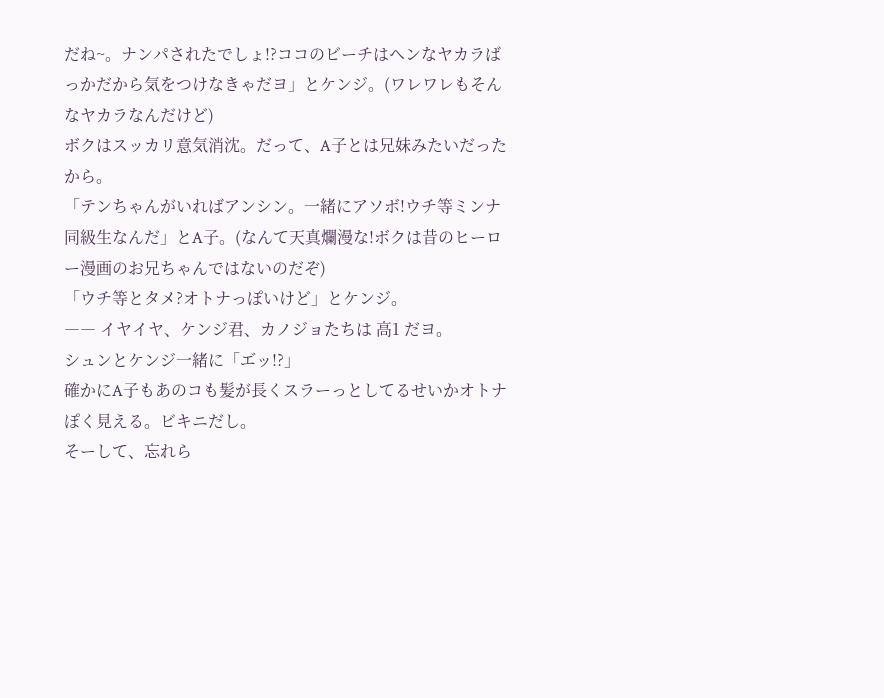だね~。ナンパされたでしょ!?ココのビーチはヘンなヤカラばっかだから気をつけなきゃだヨ」とケンジ。(ワレワレもそんなヤカラなんだけど)
ボクはスッカリ意気消沈。だって、A子とは兄妹みたいだったから。
「テンちゃんがいればアンシン。一緒にアソボ!ウチ等ミンナ同級生なんだ」とA子。(なんて天真爛漫な!ボクは昔のヒーロー漫画のお兄ちゃんではないのだぞ)
「ウチ等とタメ?オトナっぽいけど」とケンジ。
―― イヤイヤ、ケンジ君、カノジョたちは 高1 だヨ。
シュンとケンジ一緒に「エ゙ッ!?」
確かにA子もあのコも髪が長くスラーっとしてるせいかオトナぽく見える。ビキニだし。
そーして、忘れら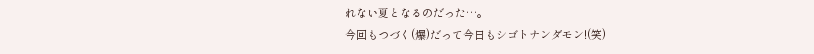れない夏となるのだった…。
今回もつづく(爆)だって今日もシゴトナンダモン!(笑)